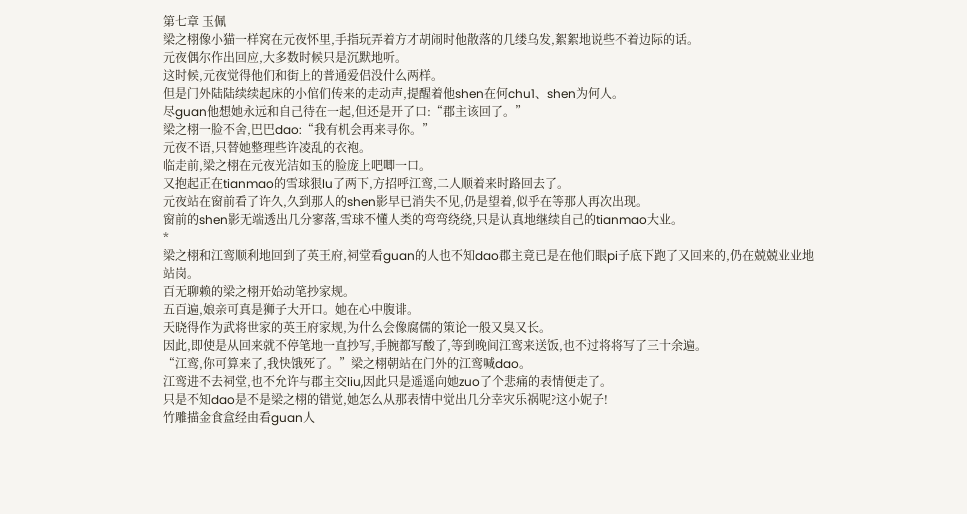第七章 玉佩
梁之栩像小猫一样窝在元夜怀里,手指玩弄着方才胡闹时他散落的几缕乌发,絮絮地说些不着边际的话。
元夜偶尔作出回应,大多数时候只是沉默地听。
这时候,元夜觉得他们和街上的普通爱侣没什么两样。
但是门外陆陆续续起床的小倌们传来的走动声,提醒着他shen在何chu1、shen为何人。
尽guan他想她永远和自己待在一起,但还是开了口:“郡主该回了。”
梁之栩一脸不舍,巴巴dao:“我有机会再来寻你。”
元夜不语,只替她整理些许凌乱的衣袍。
临走前,梁之栩在元夜光洁如玉的脸庞上吧唧一口。
又抱起正在tianmao的雪球狠lu了两下,方招呼江鸾,二人顺着来时路回去了。
元夜站在窗前看了许久,久到那人的shen影早已消失不见,仍是望着,似乎在等那人再次出现。
窗前的shen影无端透出几分寥落,雪球不懂人类的弯弯绕绕,只是认真地继续自己的tianmao大业。
*
梁之栩和江鸾顺利地回到了英王府,祠堂看guan的人也不知dao郡主竟已是在他们眼pi子底下跑了又回来的,仍在兢兢业业地站岗。
百无聊赖的梁之栩开始动笔抄家规。
五百遍,娘亲可真是狮子大开口。她在心中腹诽。
天晓得作为武将世家的英王府家规,为什么会像腐儒的策论一般又臭又长。
因此,即使是从回来就不停笔地一直抄写,手腕都写酸了,等到晚间江鸾来送饭,也不过将将写了三十余遍。
“江鸾,你可算来了,我快饿死了。”梁之栩朝站在门外的江鸾喊dao。
江鸾进不去祠堂,也不允许与郡主交liu,因此只是遥遥向她zuo了个悲痛的表情便走了。
只是不知dao是不是梁之栩的错觉,她怎么从那表情中觉出几分幸灾乐祸呢?这小妮子!
竹雕描金食盒经由看guan人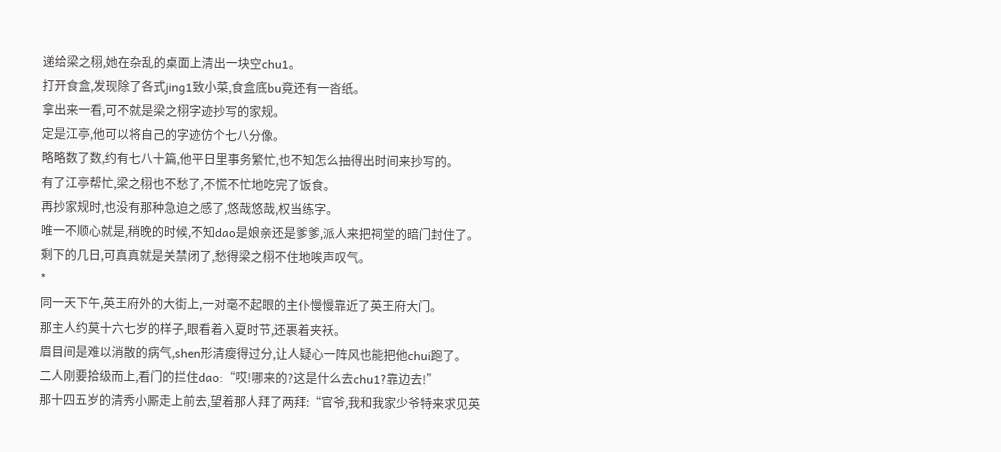递给梁之栩,她在杂乱的桌面上清出一块空chu1。
打开食盒,发现除了各式jing1致小菜,食盒底bu竟还有一沓纸。
拿出来一看,可不就是梁之栩字迹抄写的家规。
定是江亭,他可以将自己的字迹仿个七八分像。
略略数了数,约有七八十篇,他平日里事务繁忙,也不知怎么抽得出时间来抄写的。
有了江亭帮忙,梁之栩也不愁了,不慌不忙地吃完了饭食。
再抄家规时,也没有那种急迫之感了,悠哉悠哉,权当练字。
唯一不顺心就是,稍晚的时候,不知dao是娘亲还是爹爹,派人来把祠堂的暗门封住了。
剩下的几日,可真真就是关禁闭了,愁得梁之栩不住地唉声叹气。
*
同一天下午,英王府外的大街上,一对毫不起眼的主仆慢慢靠近了英王府大门。
那主人约莫十六七岁的样子,眼看着入夏时节,还裹着夹袄。
眉目间是难以消散的病气,shen形清瘦得过分,让人疑心一阵风也能把他chui跑了。
二人刚要拾级而上,看门的拦住dao:“哎!哪来的?这是什么去chu1?靠边去!”
那十四五岁的清秀小厮走上前去,望着那人拜了两拜:“官爷,我和我家少爷特来求见英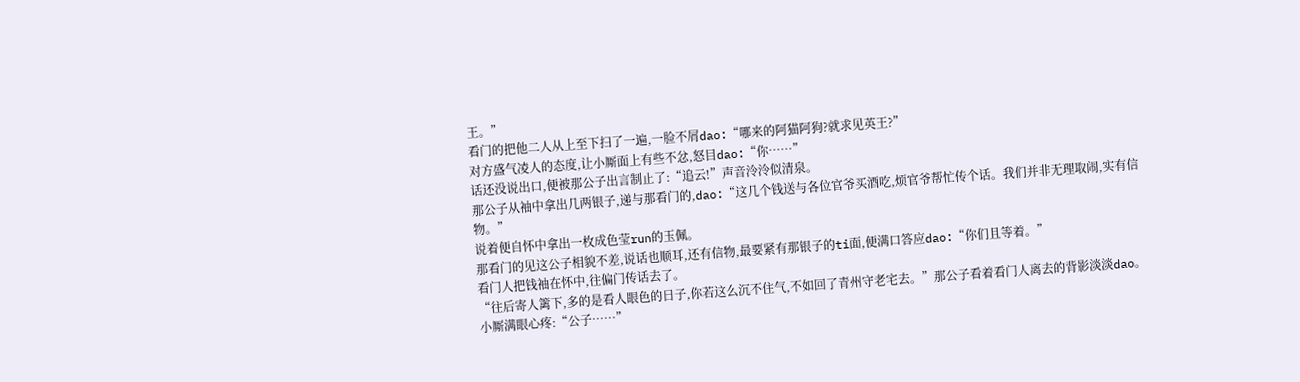王。”
看门的把他二人从上至下扫了一遍,一脸不屑dao:“哪来的阿猫阿狗?就求见英王?”
对方盛气凌人的态度,让小厮面上有些不忿,怒目dao:“你……”
话还没说出口,便被那公子出言制止了:“追云!”声音泠泠似清泉。
那公子从袖中拿出几两银子,递与那看门的,dao:“这几个钱送与各位官爷买酒吃,烦官爷帮忙传个话。我们并非无理取闹,实有信物。”
说着便自怀中拿出一枚成色莹run的玉佩。
那看门的见这公子相貌不差,说话也顺耳,还有信物,最要紧有那银子的ti面,便满口答应dao:“你们且等着。”
看门人把钱袖在怀中,往偏门传话去了。
“往后寄人篱下,多的是看人眼色的日子,你若这么沉不住气,不如回了青州守老宅去。”那公子看着看门人离去的背影淡淡dao。
小厮满眼心疼:“公子……”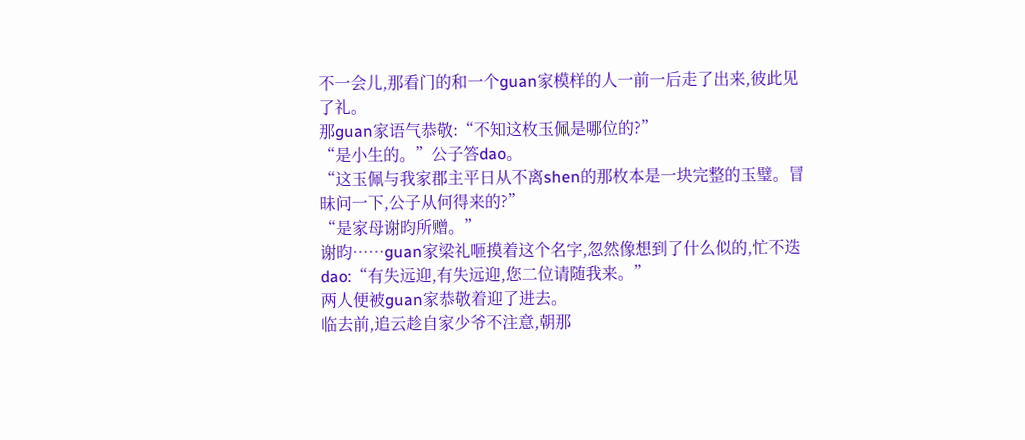不一会儿,那看门的和一个guan家模样的人一前一后走了出来,彼此见了礼。
那guan家语气恭敬:“不知这枚玉佩是哪位的?”
“是小生的。”公子答dao。
“这玉佩与我家郡主平日从不离shen的那枚本是一块完整的玉璧。冒昧问一下,公子从何得来的?”
“是家母谢昀所赠。”
谢昀……guan家梁礼咂摸着这个名字,忽然像想到了什么似的,忙不迭dao:“有失远迎,有失远迎,您二位请随我来。”
两人便被guan家恭敬着迎了进去。
临去前,追云趁自家少爷不注意,朝那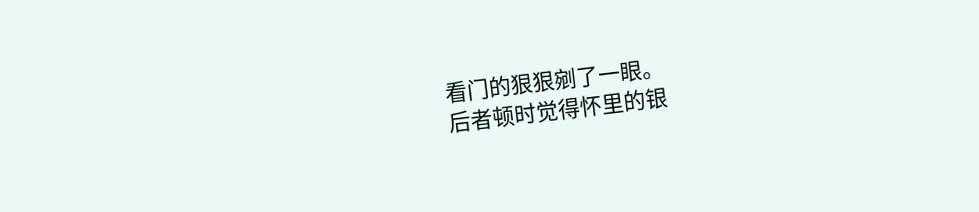看门的狠狠剜了一眼。
后者顿时觉得怀里的银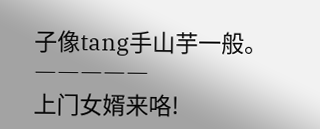子像tang手山芋一般。
―――――
上门女婿来咯!